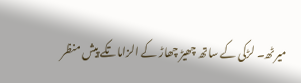میرٹھ۔ لڑکی کے ساتھ چھیڑ چھاڑ کے الزاماتکے پیش منظر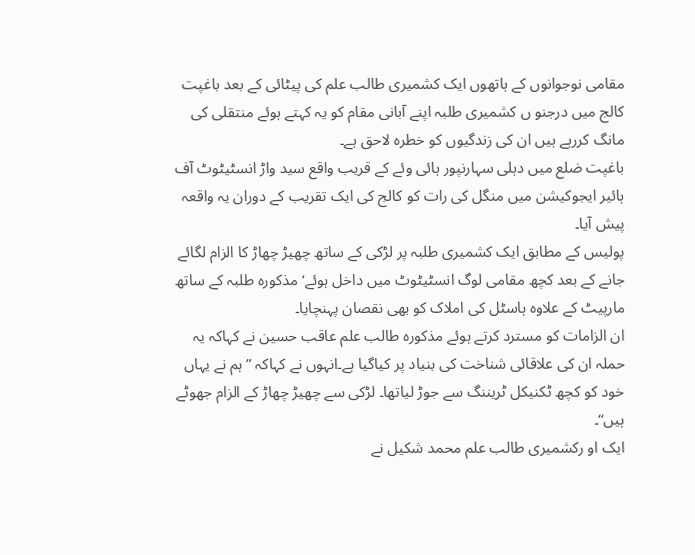مقامی نوجوانوں کے ہاتھوں ایک کشمیری طالب علم کی پیٹائی کے بعد باغپت کالج میں درجنو ں کشمیری طلبہ اپنے آبانی مقام کو یہ کہتے ہوئے منتقلی کی مانگ کررہے ہیں ان کی زندگیوں کو خطرہ لاحق ہے۔
باغپت ضلع میں دہلی سہارنپور ہائی وئے کے قریب واقع سید واڑ انسٹیٹوٹ آف ہائیر ایجوکیشن میں منگل کی رات کو کالج کی ایک تقریب کے دوران یہ واقعہ پیش آیا۔
پولیس کے مطابق ایک کشمیری طلبہ پر لڑکی کے ساتھ چھیڑ چھاڑ کا الزام لگائے جانے کے بعد کچھ مقامی لوگ انسٹیٹوٹ میں داخل ہوئے‘ مذکورہ طلبہ کے ساتھ مارپیٹ کے علاوہ ہاسٹل کی املاک کو بھی نقصان پہنچایا۔
ان الزامات کو مسترد کرتے ہوئے مذکورہ طالب علم عاقب حسین نے کہاکہ یہ حملہ ان کی علاقائی شناخت کی بنیاد پر کیاگیا ہے۔انہوں نے کہاکہ ”ہم نے یہاں خود کو کچھ ٹکنیکل ٹریننگ سے جوڑ لیاتھا۔ لڑکی سے چھیڑ چھاڑ کے الزام جھوٹے ہیں“۔
ایک او رکشمیری طالب علم محمد شکیل نے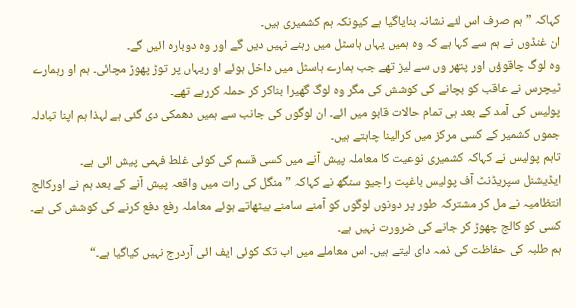کہاکہ ”ہم صرف اس لئے نشانہ بنایاگیا ہے کیونکہ ہم کشمیری ہیں۔
ان غنڈوں نے ہم سے کہا ہے کہ وہ ہمیں یہاں ہاسٹل میں رہنے نہیں دیں گے اور وہ دوبارہ ائیں گے۔
وہ لوگ چاقوؤں اور پتھر وں سے لیز تھے جب ہمارے ہاسٹل میں داخل ہوئے او ریہاں پر توڑ پھوڑ مچائی۔ ہم او رہمارے ٹیچرس نے عاقب کو بچانے کی کوشش کی مگر وہ لوگ گھیرا بناکر کر حملہ کررہے تھے۔
پولیس کی آمد کے بعد ہی تمام حالات قابو میں ائے۔ ان لوگوں کی جانب سے ہمیں دھمکی دی گئی ہے لہذا ہم اپنا تبادلہ جموں کشمیر کے کسی مرکز میں کرالینا چاہتے ہیں۔
تاہم پولیس نے کہاکہ کشمیری نوعیت کا معاملہ پیش آنے میں کسی قسم کی کوئی غلط فہمی پیش ائی ہے۔
ایڈیشنل سپریڈنٹ آف پولیس باغپت راجیو سنگھ نے کہاکہ ”منگل کی رات میں واقعہ پیش آنے کے بعد ہم نے اورکالج انتظامیہ نے مل کر مشترکہ طور پر دونوں لوگوں کو آمنے سامنے بیٹھاتے ہوئے معاملہ رفع دفع کرنے کی کوشش کی ہے۔
کسی کو کالج چھوڑ کر جانے کی ضرورت نہیں ہے۔
ہم طلبہ کی حفاظت کی ذمہ دای لیتے ہیں۔ اس معاملے میں اب تک کوئی ایف ائی آردرج نہیں کیاگیا ہے۔“